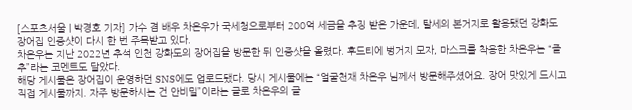[스포츠서울 | 박경호 기자] 가수 겸 배우 차은우가 국세청으로부터 200억 세금을 추징 받은 가운데, 탈세의 본거지로 활용됐던 강화도 장어집 인증샷이 다시 한 번 주목받고 있다.
차은우는 지난 2022년 추석 인천 강화도의 장어집을 방문한 뒤 인증샷을 올렸다. 후드티에 벙거지 모자, 마스크를 착용한 차은우는 “즐추”라는 코멘트도 달았다.
해당 게시물은 장어집이 운영하던 SNS에도 업로드됐다. 당시 게시물에는 “얼굴천재 차은우 님께서 방문해주셨어요. 장어 맛있게 드시고 직접 게시물까지. 자주 방문하시는 건 안비밀”이라는 글로 차은우의 글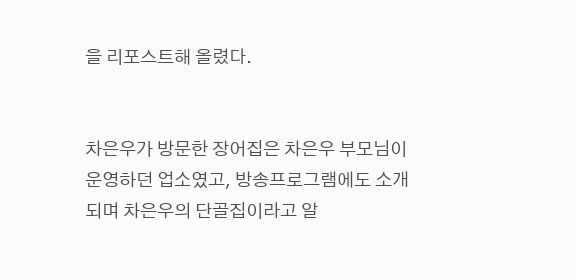을 리포스트해 올렸다.


차은우가 방문한 장어집은 차은우 부모님이 운영하던 업소였고, 방송프로그램에도 소개되며 차은우의 단골집이라고 알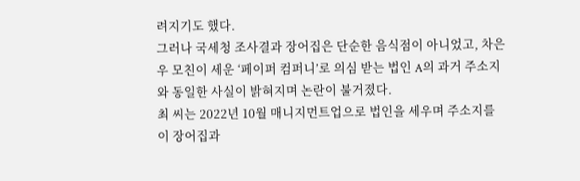려지기도 했다.
그러나 국세청 조사결과 장어집은 단순한 음식점이 아니었고, 차은우 모친이 세운 ‘페이퍼 컴퍼니’로 의심 받는 법인 A의 과거 주소지와 동일한 사실이 밝혀지며 논란이 불거졌다.
최 씨는 2022년 10월 매니지먼트업으로 법인을 세우며 주소지를 이 장어집과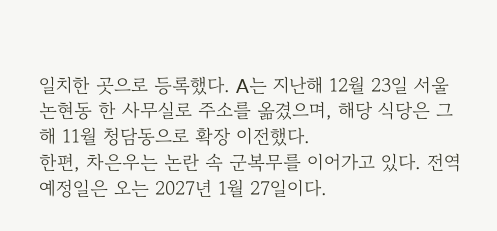일치한 곳으로 등록했다. A는 지난해 12월 23일 서울 논현동 한 사무실로 주소를 옮겼으며, 해당 식당은 그해 11월 청담동으로 확장 이전했다.
한편, 차은우는 논란 속 군복무를 이어가고 있다. 전역 예정일은 오는 2027년 1월 27일이다.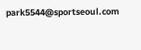park5544@sportseoul.com